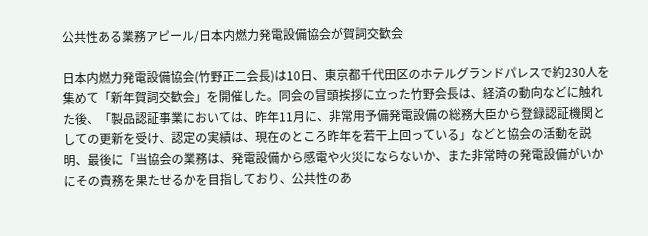公共性ある業務アピール/日本内燃力発電設備協会が賀詞交歓会

日本内燃力発電設備協会(竹野正二会長)は10日、東京都千代田区のホテルグランドパレスで約230人を集めて「新年賀詞交歓会」を開催した。同会の冒頭挨拶に立った竹野会長は、経済の動向などに触れた後、「製品認証事業においては、昨年11月に、非常用予備発電設備の総務大臣から登録認証機関としての更新を受け、認定の実績は、現在のところ昨年を若干上回っている」などと協会の活動を説明、最後に「当協会の業務は、発電設備から感電や火災にならないか、また非常時の発電設備がいかにその責務を果たせるかを目指しており、公共性のあ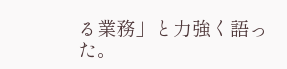る業務」と力強く語った。